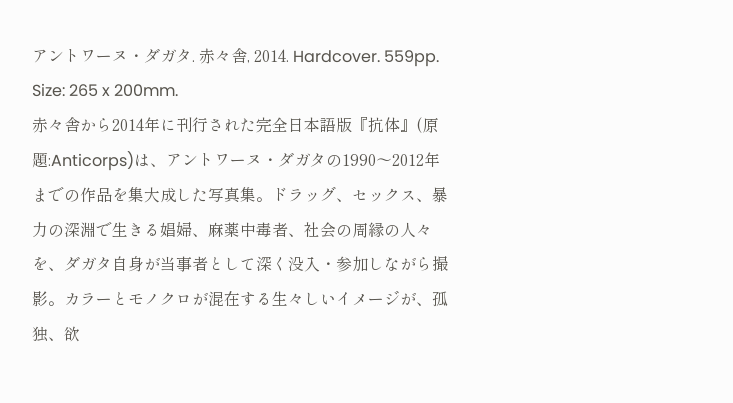アントワーヌ・ダガタ. 赤々舎, 2014. Hardcover. 559pp. Size: 265 x 200mm.
赤々舎から2014年に刊行された完全日本語版『抗体』(原題:Anticorps)は、アントワーヌ・ダガタの1990〜2012年までの作品を集大成した写真集。ドラッグ、セックス、暴力の深淵で生きる娼婦、麻薬中毒者、社会の周縁の人々を、ダガタ自身が当事者として深く没入・参加しながら撮影。カラーとモノクロが混在する生々しいイメージが、孤独、欲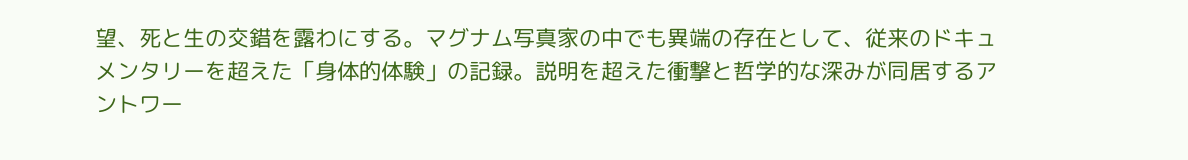望、死と生の交錯を露わにする。マグナム写真家の中でも異端の存在として、従来のドキュメンタリーを超えた「身体的体験」の記録。説明を超えた衝撃と哲学的な深みが同居するアントワー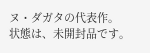ヌ・ダガタの代表作。
状態は、未開封品です。